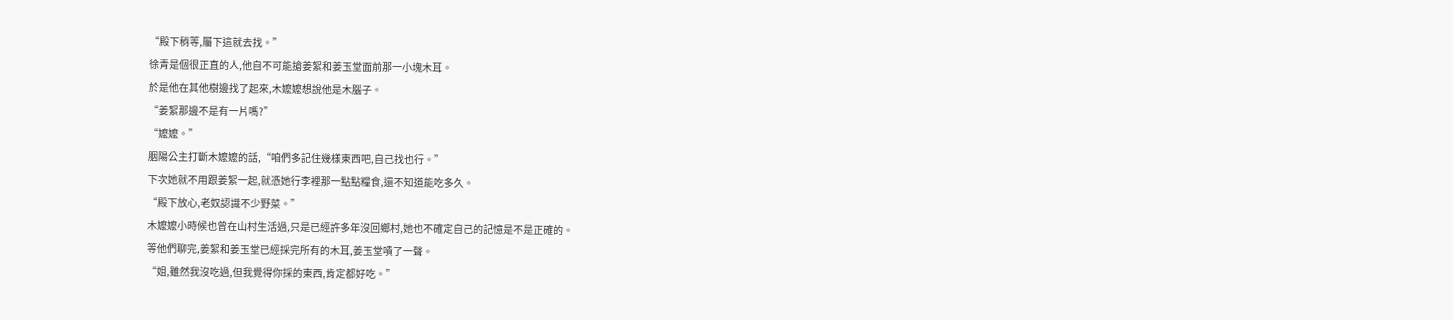“殿下稍等,屬下這就去找。”
徐青是個很正直的人,他自不可能搶姜絮和姜玉堂面前那一小塊木耳。
於是他在其他樹邊找了起來,木嬤嬤想說他是木腦子。
“姜絮那邊不是有一片嗎?”
“嬤嬤。”
胭陽公主打斷木嬤嬤的話,“咱們多記住幾樣東西吧,自己找也行。”
下次她就不用跟姜絮一起,就憑她行李裡那一點點糧食,還不知道能吃多久。
“殿下放心,老奴認識不少野菜。”
木嬤嬤小時候也曾在山村生活過,只是已經許多年沒回鄉村,她也不確定自己的記憶是不是正確的。
等他們聊完,姜絮和姜玉堂已經採完所有的木耳,姜玉堂嘖了一聲。
“姐,雖然我沒吃過,但我覺得你採的東西,肯定都好吃。”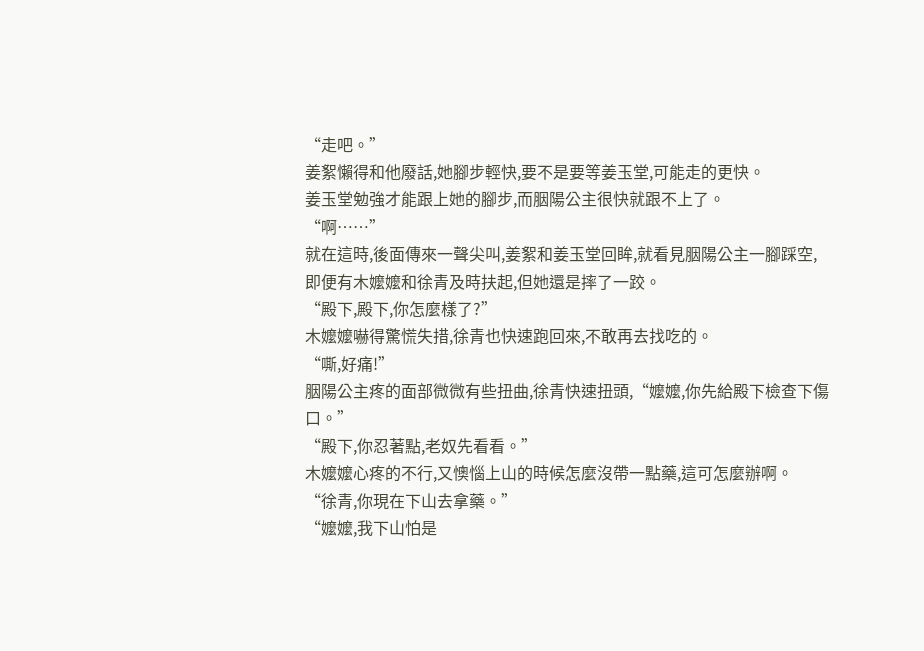“走吧。”
姜絮懶得和他廢話,她腳步輕快,要不是要等姜玉堂,可能走的更快。
姜玉堂勉強才能跟上她的腳步,而胭陽公主很快就跟不上了。
“啊……”
就在這時,後面傳來一聲尖叫,姜絮和姜玉堂回眸,就看見胭陽公主一腳踩空,即便有木嬤嬤和徐青及時扶起,但她還是摔了一跤。
“殿下,殿下,你怎麼樣了?”
木嬤嬤嚇得驚慌失措,徐青也快速跑回來,不敢再去找吃的。
“嘶,好痛!”
胭陽公主疼的面部微微有些扭曲,徐青快速扭頭,“嬤嬤,你先給殿下檢查下傷口。”
“殿下,你忍著點,老奴先看看。”
木嬤嬤心疼的不行,又懊惱上山的時候怎麼沒帶一點藥,這可怎麼辦啊。
“徐青,你現在下山去拿藥。”
“嬤嬤,我下山怕是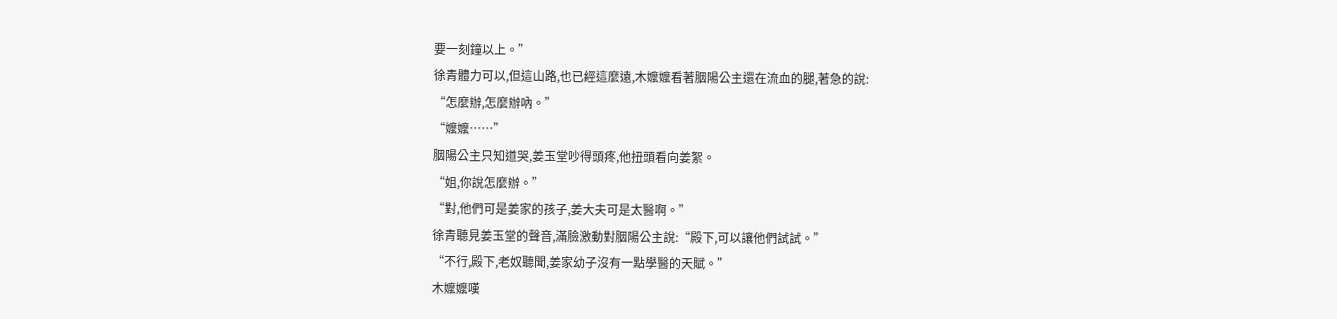要一刻鐘以上。”
徐青體力可以,但這山路,也已經這麼遠,木嬤嬤看著胭陽公主還在流血的腿,著急的說:
“怎麼辦,怎麼辦吶。”
“嬤嬤……”
胭陽公主只知道哭,姜玉堂吵得頭疼,他扭頭看向姜絮。
“姐,你說怎麼辦。”
“對,他們可是姜家的孩子,姜大夫可是太醫啊。”
徐青聽見姜玉堂的聲音,滿臉激動對胭陽公主說:“殿下,可以讓他們試試。”
“不行,殿下,老奴聽聞,姜家幼子沒有一點學醫的天賦。”
木嬤嬤嘆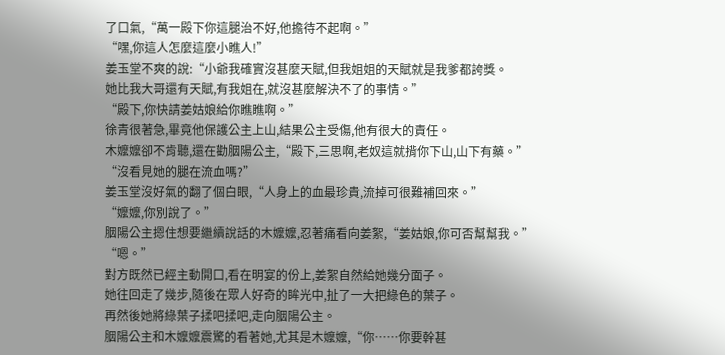了口氣,“萬一殿下你這腿治不好,他擔待不起啊。”
“嘿,你這人怎麼這麼小瞧人!”
姜玉堂不爽的說:“小爺我確實沒甚麼天賦,但我姐姐的天賦就是我爹都誇獎。
她比我大哥還有天賦,有我姐在,就沒甚麼解決不了的事情。”
“殿下,你快請姜姑娘給你瞧瞧啊。”
徐青很著急,畢竟他保護公主上山,結果公主受傷,他有很大的責任。
木嬤嬤卻不肯聽,還在勸胭陽公主,“殿下,三思啊,老奴這就揹你下山,山下有藥。”
“沒看見她的腿在流血嗎?”
姜玉堂沒好氣的翻了個白眼,“人身上的血最珍貴,流掉可很難補回來。”
“嬤嬤,你別說了。”
胭陽公主摁住想要繼續說話的木嬤嬤,忍著痛看向姜絮,“姜姑娘,你可否幫幫我。”
“嗯。”
對方既然已經主動開口,看在明宴的份上,姜絮自然給她幾分面子。
她往回走了幾步,隨後在眾人好奇的眸光中,扯了一大把綠色的葉子。
再然後她將綠葉子揉吧揉吧,走向胭陽公主。
胭陽公主和木嬤嬤震驚的看著她,尤其是木嬤嬤,“你……你要幹甚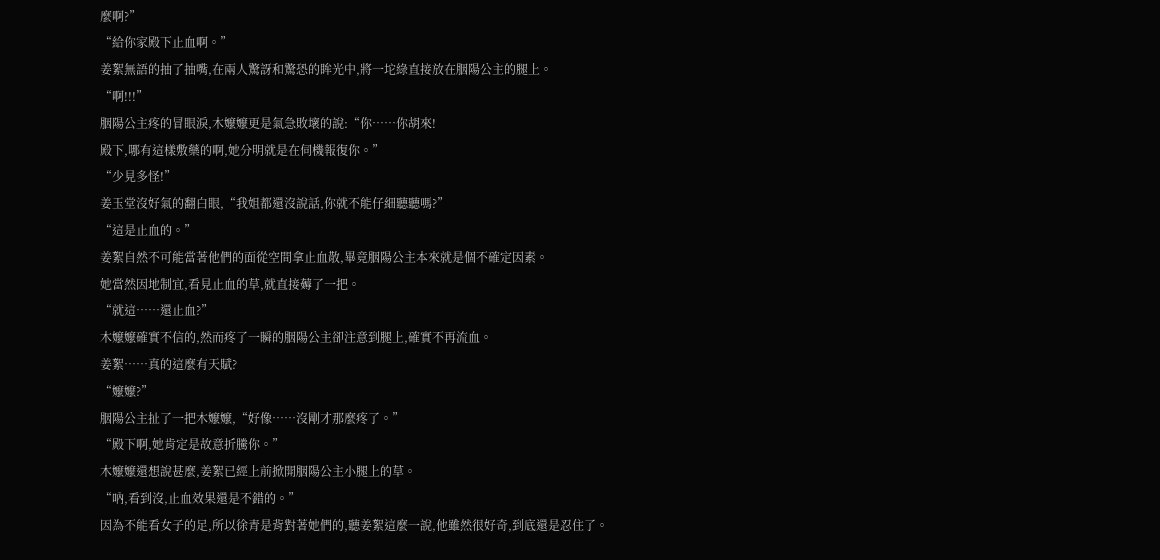麼啊?”
“給你家殿下止血啊。”
姜絮無語的抽了抽嘴,在兩人驚訝和驚恐的眸光中,將一坨綠直接放在胭陽公主的腿上。
“啊!!!”
胭陽公主疼的冒眼淚,木嬤嬤更是氣急敗壞的說:“你……你胡來!
殿下,哪有這樣敷藥的啊,她分明就是在伺機報復你。”
“少見多怪!”
姜玉堂沒好氣的翻白眼,“我姐都還沒說話,你就不能仔細聽聽嗎?”
“這是止血的。”
姜絮自然不可能當著他們的面從空間拿止血散,畢竟胭陽公主本來就是個不確定因素。
她當然因地制宜,看見止血的草,就直接薅了一把。
“就這……還止血?”
木嬤嬤確實不信的,然而疼了一瞬的胭陽公主卻注意到腿上,確實不再流血。
姜絮……真的這麼有天賦?
“嬤嬤?”
胭陽公主扯了一把木嬤嬤,“好像……沒剛才那麼疼了。”
“殿下啊,她肯定是故意折騰你。”
木嬤嬤還想說甚麼,姜絮已經上前掀開胭陽公主小腿上的草。
“吶,看到沒,止血效果還是不錯的。”
因為不能看女子的足,所以徐青是背對著她們的,聽姜絮這麼一說,他雖然很好奇,到底還是忍住了。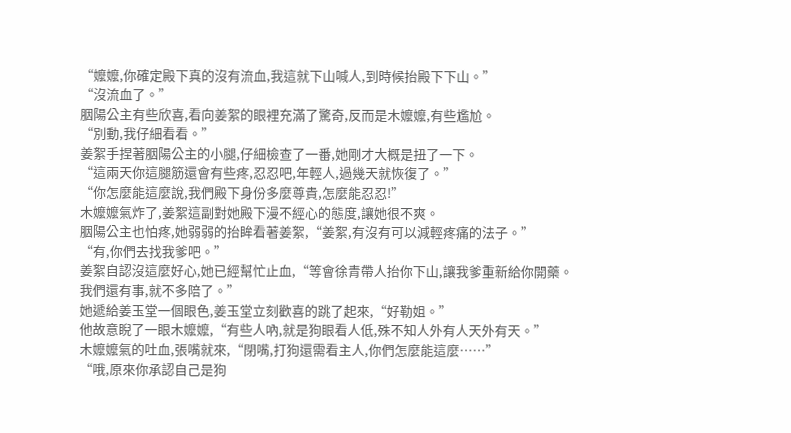“嬤嬤,你確定殿下真的沒有流血,我這就下山喊人,到時候抬殿下下山。”
“沒流血了。”
胭陽公主有些欣喜,看向姜絮的眼裡充滿了驚奇,反而是木嬤嬤,有些尷尬。
“別動,我仔細看看。”
姜絮手捏著胭陽公主的小腿,仔細檢查了一番,她剛才大概是扭了一下。
“這兩天你這腿筋還會有些疼,忍忍吧,年輕人,過幾天就恢復了。”
“你怎麼能這麼說,我們殿下身份多麼尊貴,怎麼能忍忍!”
木嬤嬤氣炸了,姜絮這副對她殿下漫不經心的態度,讓她很不爽。
胭陽公主也怕疼,她弱弱的抬眸看著姜絮,“姜絮,有沒有可以減輕疼痛的法子。”
“有,你們去找我爹吧。”
姜絮自認沒這麼好心,她已經幫忙止血,“等會徐青帶人抬你下山,讓我爹重新給你開藥。
我們還有事,就不多陪了。”
她遞給姜玉堂一個眼色,姜玉堂立刻歡喜的跳了起來,“好勒姐。”
他故意睨了一眼木嬤嬤,“有些人吶,就是狗眼看人低,殊不知人外有人天外有天。”
木嬤嬤氣的吐血,張嘴就來,“閉嘴,打狗還需看主人,你們怎麼能這麼……”
“哦,原來你承認自己是狗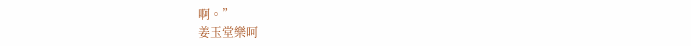啊。”
姜玉堂樂呵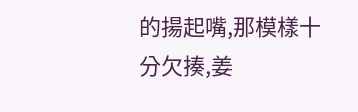的揚起嘴,那模樣十分欠揍,姜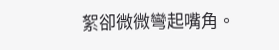絮卻微微彎起嘴角。